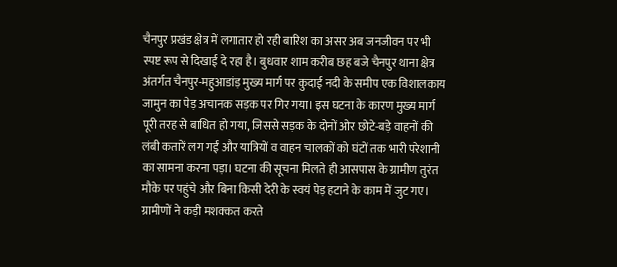चैनपुर प्रखंड क्षेत्र में लगातार हो रही बारिश का असर अब जनजीवन पर भी स्पष्ट रूप से दिखाई दे रहा है। बुधवार शाम करीब छह बजे चैनपुर थाना क्षेत्र अंतर्गत चैनपुर-महुआडांड़ मुख्य मार्ग पर कुदाई नदी के समीप एक विशालकाय जामुन का पेड़ अचानक सड़क पर गिर गया। इस घटना के कारण मुख्य मार्ग पूरी तरह से बाधित हो गया, जिससे सड़क के दोनों ओर छोटे-बड़े वाहनों की लंबी कतारें लग गईं और यात्रियों व वाहन चालकों को घंटों तक भारी परेशानी का सामना करना पड़ा। घटना की सूचना मिलते ही आसपास के ग्रामीण तुरंत मौके पर पहुंचे और बिना किसी देरी के स्वयं पेड़ हटाने के काम में जुट गए। ग्रामीणों ने कड़ी मशक्कत करते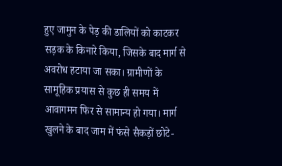हुए जामुन के पेड़ की डालियों को काटकर सड़क के किनारे किया, जिसके बाद मार्ग से अवरोध हटाया जा सका। ग्रामीणों के सामूहिक प्रयास से कुछ ही समय में आवागमन फिर से सामान्य हो गया। मार्ग खुलने के बाद जाम में फंसे सैकड़ों छोटे-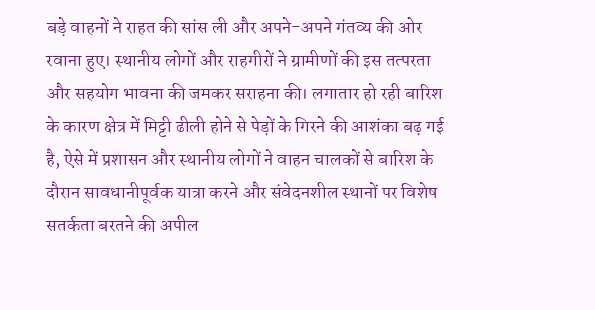बड़े वाहनों ने राहत की सांस ली और अपने-अपने गंतव्य की ओर रवाना हुए। स्थानीय लोगों और राहगीरों ने ग्रामीणों की इस तत्परता और सहयोग भावना की जमकर सराहना की। लगातार हो रही बारिश के कारण क्षेत्र में मिट्टी ढीली होने से पेड़ों के गिरने की आशंका बढ़ गई है, ऐसे में प्रशासन और स्थानीय लोगों ने वाहन चालकों से बारिश के दौरान सावधानीपूर्वक यात्रा करने और संवेदनशील स्थानों पर विशेष सतर्कता बरतने की अपील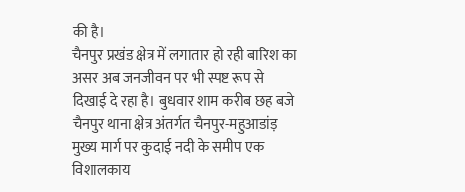की है।
चैनपुर प्रखंड क्षेत्र में लगातार हो रही बारिश का असर अब जनजीवन पर भी स्पष्ट रूप से दिखाई दे रहा है। बुधवार शाम करीब छह बजे चैनपुर थाना क्षेत्र अंतर्गत चैनपुर-महुआडांड़ मुख्य मार्ग पर कुदाई नदी के समीप एक विशालकाय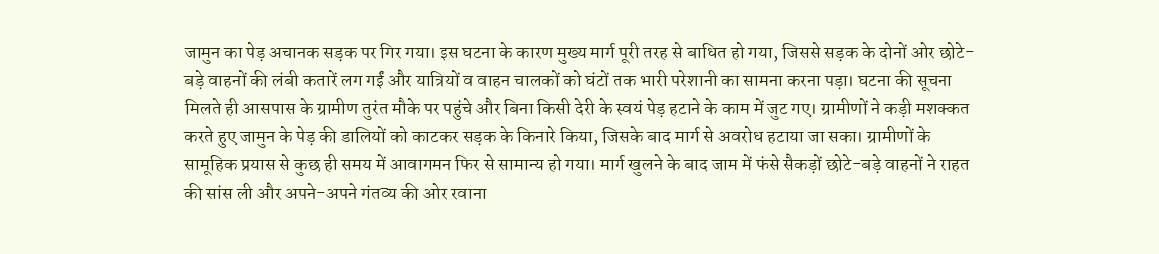जामुन का पेड़ अचानक सड़क पर गिर गया। इस घटना के कारण मुख्य मार्ग पूरी तरह से बाधित हो गया, जिससे सड़क के दोनों ओर छोटे-बड़े वाहनों की लंबी कतारें लग गईं और यात्रियों व वाहन चालकों को घंटों तक भारी परेशानी का सामना करना पड़ा। घटना की सूचना मिलते ही आसपास के ग्रामीण तुरंत मौके पर पहुंचे और बिना किसी देरी के स्वयं पेड़ हटाने के काम में जुट गए। ग्रामीणों ने कड़ी मशक्कत करते हुए जामुन के पेड़ की डालियों को काटकर सड़क के किनारे किया, जिसके बाद मार्ग से अवरोध हटाया जा सका। ग्रामीणों के सामूहिक प्रयास से कुछ ही समय में आवागमन फिर से सामान्य हो गया। मार्ग खुलने के बाद जाम में फंसे सैकड़ों छोटे-बड़े वाहनों ने राहत की सांस ली और अपने-अपने गंतव्य की ओर रवाना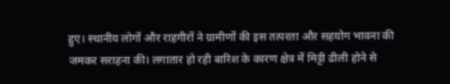हुए। स्थानीय लोगों और राहगीरों ने ग्रामीणों की इस तत्परता और सहयोग भावना की जमकर सराहना की। लगातार हो रही बारिश के कारण क्षेत्र में मिट्टी ढीली होने से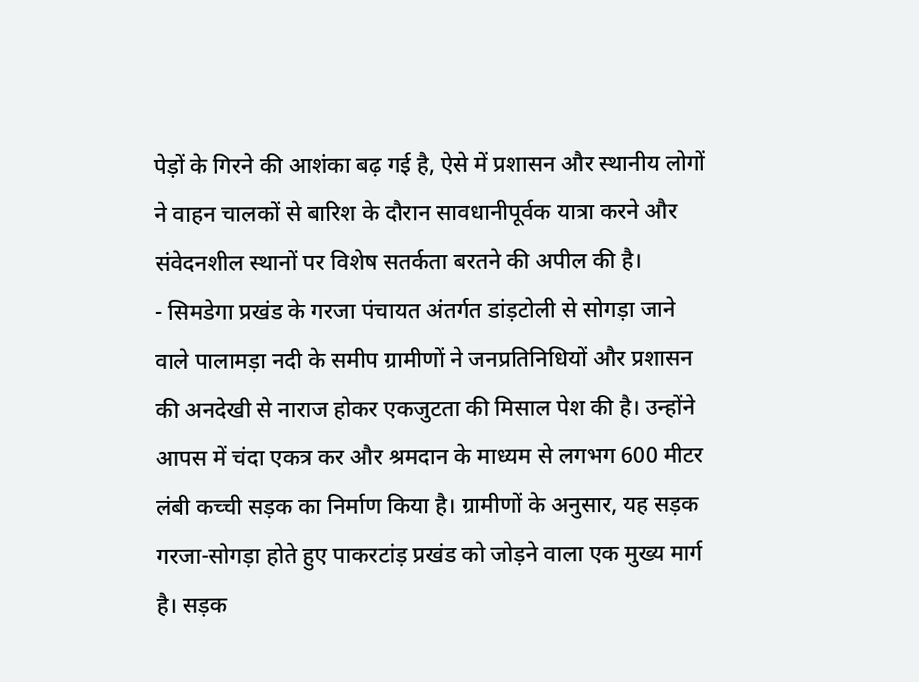पेड़ों के गिरने की आशंका बढ़ गई है, ऐसे में प्रशासन और स्थानीय लोगों ने वाहन चालकों से बारिश के दौरान सावधानीपूर्वक यात्रा करने और संवेदनशील स्थानों पर विशेष सतर्कता बरतने की अपील की है।
- सिमडेगा प्रखंड के गरजा पंचायत अंतर्गत डांड़टोली से सोगड़ा जाने वाले पालामड़ा नदी के समीप ग्रामीणों ने जनप्रतिनिधियों और प्रशासन की अनदेखी से नाराज होकर एकजुटता की मिसाल पेश की है। उन्होंने आपस में चंदा एकत्र कर और श्रमदान के माध्यम से लगभग 600 मीटर लंबी कच्ची सड़क का निर्माण किया है। ग्रामीणों के अनुसार, यह सड़क गरजा-सोगड़ा होते हुए पाकरटांड़ प्रखंड को जोड़ने वाला एक मुख्य मार्ग है। सड़क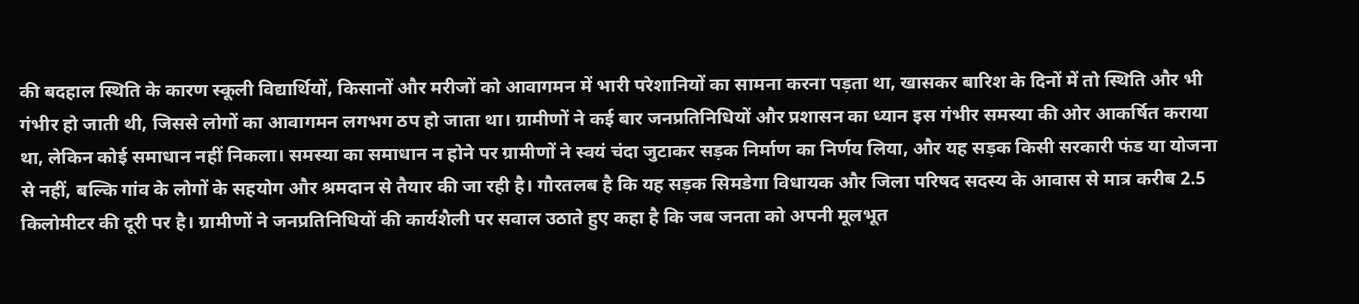की बदहाल स्थिति के कारण स्कूली विद्यार्थियों, किसानों और मरीजों को आवागमन में भारी परेशानियों का सामना करना पड़ता था, खासकर बारिश के दिनों में तो स्थिति और भी गंभीर हो जाती थी, जिससे लोगों का आवागमन लगभग ठप हो जाता था। ग्रामीणों ने कई बार जनप्रतिनिधियों और प्रशासन का ध्यान इस गंभीर समस्या की ओर आकर्षित कराया था, लेकिन कोई समाधान नहीं निकला। समस्या का समाधान न होने पर ग्रामीणों ने स्वयं चंदा जुटाकर सड़क निर्माण का निर्णय लिया, और यह सड़क किसी सरकारी फंड या योजना से नहीं, बल्कि गांव के लोगों के सहयोग और श्रमदान से तैयार की जा रही है। गौरतलब है कि यह सड़क सिमडेगा विधायक और जिला परिषद सदस्य के आवास से मात्र करीब 2.5 किलोमीटर की दूरी पर है। ग्रामीणों ने जनप्रतिनिधियों की कार्यशैली पर सवाल उठाते हुए कहा है कि जब जनता को अपनी मूलभूत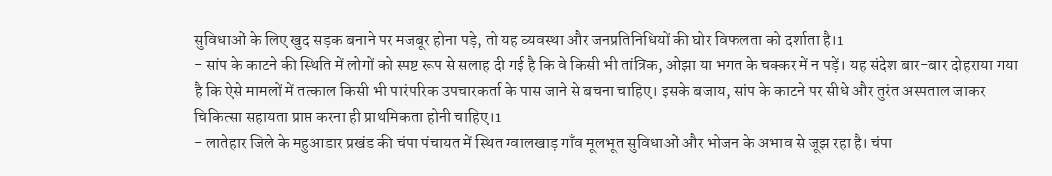सुविधाओं के लिए खुद सड़क बनाने पर मजबूर होना पड़े, तो यह व्यवस्था और जनप्रतिनिधियों की घोर विफलता को दर्शाता है।1
- सांप के काटने की स्थिति में लोगों को स्पष्ट रूप से सलाह दी गई है कि वे किसी भी तांत्रिक, ओझा या भगत के चक्कर में न पड़ें। यह संदेश बार-बार दोहराया गया है कि ऐसे मामलों में तत्काल किसी भी पारंपरिक उपचारकर्ता के पास जाने से बचना चाहिए। इसके बजाय, सांप के काटने पर सीधे और तुरंत अस्पताल जाकर चिकित्सा सहायता प्राप्त करना ही प्राथमिकता होनी चाहिए।1
- लातेहार जिले के महुआडार प्रखंड की चंपा पंचायत में स्थित ग्वालखाड़ गाँव मूलभूत सुविधाओं और भोजन के अभाव से जूझ रहा है। चंपा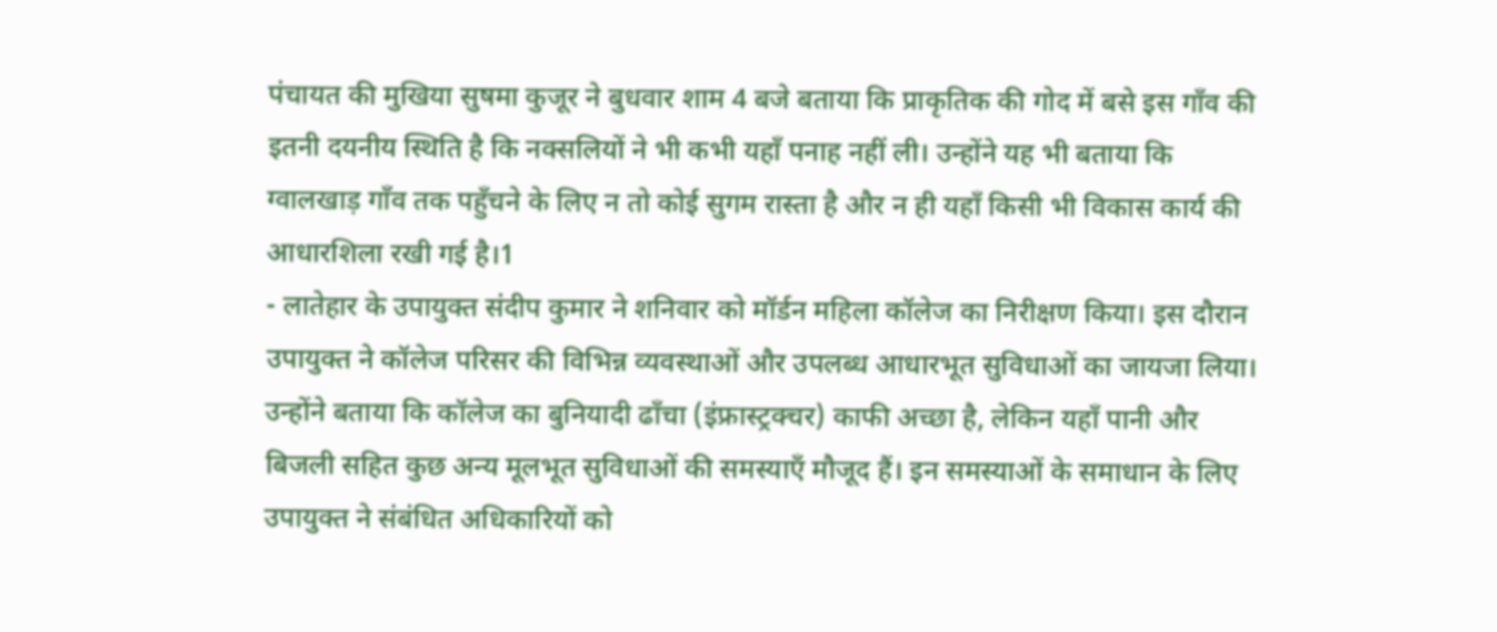पंचायत की मुखिया सुषमा कुजूर ने बुधवार शाम 4 बजे बताया कि प्राकृतिक की गोद में बसे इस गाँव की इतनी दयनीय स्थिति है कि नक्सलियों ने भी कभी यहाँ पनाह नहीं ली। उन्होंने यह भी बताया कि ग्वालखाड़ गाँव तक पहुँचने के लिए न तो कोई सुगम रास्ता है और न ही यहाँ किसी भी विकास कार्य की आधारशिला रखी गई है।1
- लातेहार के उपायुक्त संदीप कुमार ने शनिवार को मॉर्डन महिला कॉलेज का निरीक्षण किया। इस दौरान उपायुक्त ने कॉलेज परिसर की विभिन्न व्यवस्थाओं और उपलब्ध आधारभूत सुविधाओं का जायजा लिया। उन्होंने बताया कि कॉलेज का बुनियादी ढाँचा (इंफ्रास्ट्रक्चर) काफी अच्छा है, लेकिन यहाँ पानी और बिजली सहित कुछ अन्य मूलभूत सुविधाओं की समस्याएँ मौजूद हैं। इन समस्याओं के समाधान के लिए उपायुक्त ने संबंधित अधिकारियों को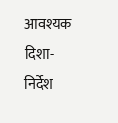आवश्यक दिशा-निर्देश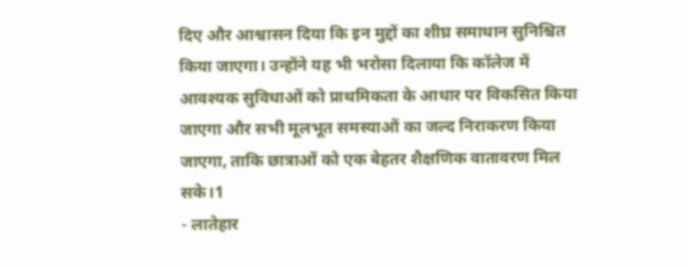दिए और आश्वासन दिया कि इन मुद्दों का शीघ्र समाधान सुनिश्चित किया जाएगा। उन्होंने यह भी भरोसा दिलाया कि कॉलेज में आवश्यक सुविधाओं को प्राथमिकता के आधार पर विकसित किया जाएगा और सभी मूलभूत समस्याओं का जल्द निराकरण किया जाएगा, ताकि छात्राओं को एक बेहतर शैक्षणिक वातावरण मिल सके।1
- लातेहार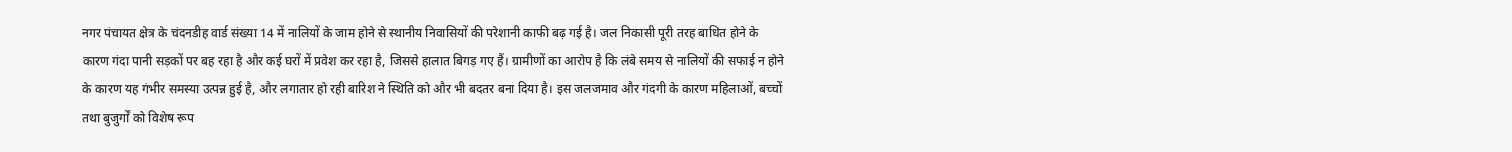नगर पंचायत क्षेत्र के चंदनडीह वार्ड संख्या 14 में नालियों के जाम होने से स्थानीय निवासियों की परेशानी काफी बढ़ गई है। जल निकासी पूरी तरह बाधित होने के कारण गंदा पानी सड़कों पर बह रहा है और कई घरों में प्रवेश कर रहा है, जिससे हालात बिगड़ गए हैं। ग्रामीणों का आरोप है कि लंबे समय से नालियों की सफाई न होने के कारण यह गंभीर समस्या उत्पन्न हुई है, और लगातार हो रही बारिश ने स्थिति को और भी बदतर बना दिया है। इस जलजमाव और गंदगी के कारण महिलाओं, बच्चों तथा बुजुर्गों को विशेष रूप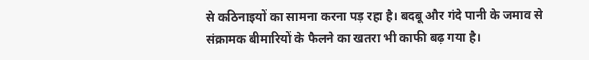से कठिनाइयों का सामना करना पड़ रहा है। बदबू और गंदे पानी के जमाव से संक्रामक बीमारियों के फैलने का खतरा भी काफी बढ़ गया है।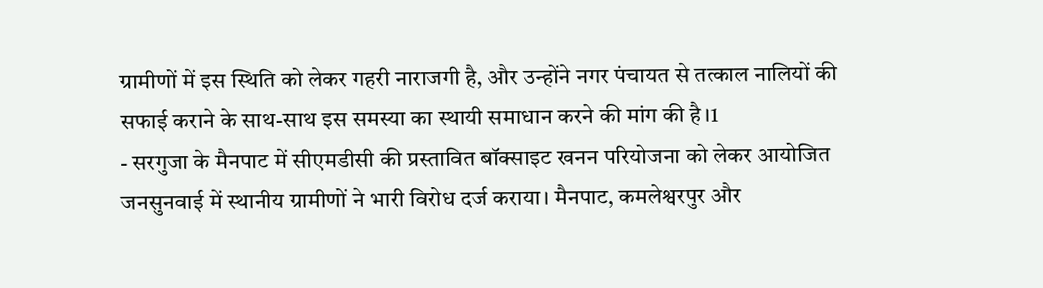ग्रामीणों में इस स्थिति को लेकर गहरी नाराजगी है, और उन्होंने नगर पंचायत से तत्काल नालियों की सफाई कराने के साथ-साथ इस समस्या का स्थायी समाधान करने की मांग की है।1
- सरगुजा के मैनपाट में सीएमडीसी की प्रस्तावित बॉक्साइट खनन परियोजना को लेकर आयोजित जनसुनवाई में स्थानीय ग्रामीणों ने भारी विरोध दर्ज कराया। मैनपाट, कमलेश्वरपुर और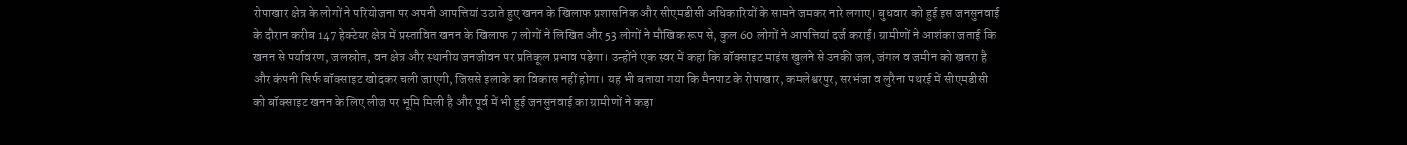रोपाखार क्षेत्र के लोगों ने परियोजना पर अपनी आपत्तियां उठाते हुए खनन के खिलाफ प्रशासनिक और सीएमडीसी अधिकारियों के सामने जमकर नारे लगाए। बुधवार को हुई इस जनसुनवाई के दौरान करीब 147 हेक्टेयर क्षेत्र में प्रस्तावित खनन के खिलाफ 7 लोगों ने लिखित और 53 लोगों ने मौखिक रूप से, कुल 60 लोगों ने आपत्तियां दर्ज कराईं। ग्रामीणों ने आशंका जताई कि खनन से पर्यावरण, जलस्रोत, वन क्षेत्र और स्थानीय जनजीवन पर प्रतिकूल प्रभाव पड़ेगा। उन्होंने एक स्वर में कहा कि बॉक्साइट माइंस खुलने से उनकी जल, जंगल व जमीन को खतरा है और कंपनी सिर्फ बॉक्साइट खोदकर चली जाएगी, जिससे इलाके का विकास नहीं होगा। यह भी बताया गया कि मैनपाट के रोपाखार, कमलेश्वरपुर, सरभंजा व लुरैना पथरई में सीएमडीसी को बॉक्साइट खनन के लिए लीज पर भूमि मिली है और पूर्व में भी हुई जनसुनवाई का ग्रामीणों ने कड़ा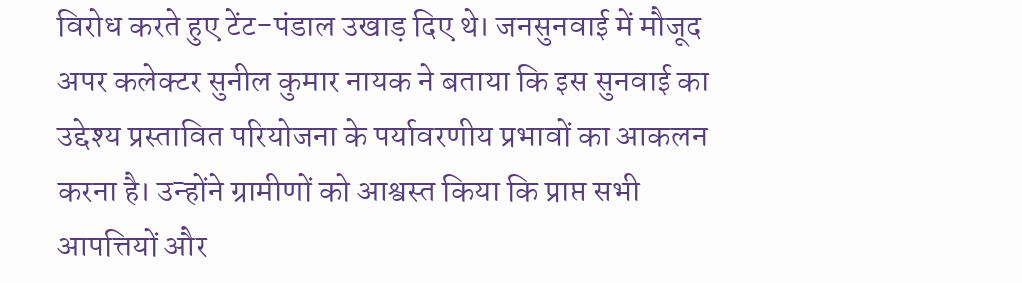विरोध करते हुए टेंट-पंडाल उखाड़ दिए थे। जनसुनवाई में मौजूद अपर कलेक्टर सुनील कुमार नायक ने बताया कि इस सुनवाई का उद्देश्य प्रस्तावित परियोजना के पर्यावरणीय प्रभावों का आकलन करना है। उन्होंने ग्रामीणों को आश्वस्त किया कि प्राप्त सभी आपत्तियों और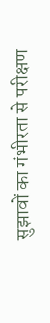सुझावों का गंभीरता से परीक्षण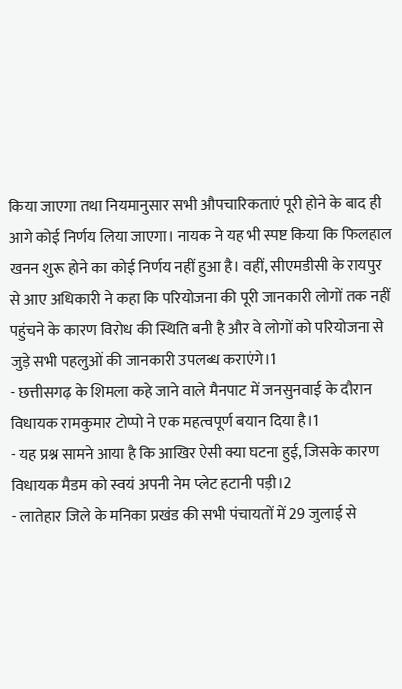किया जाएगा तथा नियमानुसार सभी औपचारिकताएं पूरी होने के बाद ही आगे कोई निर्णय लिया जाएगा। नायक ने यह भी स्पष्ट किया कि फिलहाल खनन शुरू होने का कोई निर्णय नहीं हुआ है। वहीं, सीएमडीसी के रायपुर से आए अधिकारी ने कहा कि परियोजना की पूरी जानकारी लोगों तक नहीं पहुंचने के कारण विरोध की स्थिति बनी है और वे लोगों को परियोजना से जुड़े सभी पहलुओं की जानकारी उपलब्ध कराएंगे।1
- छत्तीसगढ़ के शिमला कहे जाने वाले मैनपाट में जनसुनवाई के दौरान विधायक रामकुमार टोप्पो ने एक महत्वपूर्ण बयान दिया है।1
- यह प्रश्न सामने आया है कि आखिर ऐसी क्या घटना हुई, जिसके कारण विधायक मैडम को स्वयं अपनी नेम प्लेट हटानी पड़ी।2
- लातेहार जिले के मनिका प्रखंड की सभी पंचायतों में 29 जुलाई से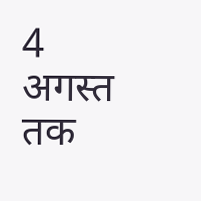4 अगस्त तक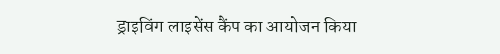ड्राइविंग लाइसेंस कैंप का आयोजन किया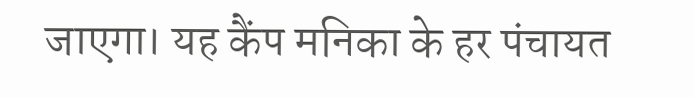जाएगा। यह कैंप मनिका के हर पंचायत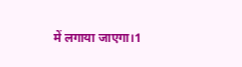में लगाया जाएगा।1